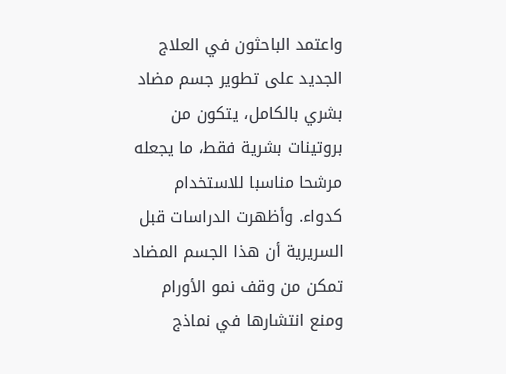واعتمد الباحثون في العلاج الجديد على تطوير جسم مضاد بشري بالكامل، يتكون من بروتينات بشرية فقط، ما يجعله مرشحا مناسبا للاستخدام كدواء. وأظهرت الدراسات قبل السريرية أن هذا الجسم المضاد تمكن من وقف نمو الأورام ومنع انتشارها في نماذج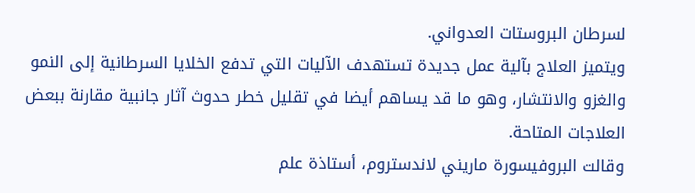لسرطان البروستات العدواني.
ويتميز العلاج بآلية عمل جديدة تستهدف الآليات التي تدفع الخلايا السرطانية إلى النمو والغزو والانتشار، وهو ما قد يساهم أيضا في تقليل خطر حدوث آثار جانبية مقارنة ببعض العلاجات المتاحة.
وقالت البروفيسورة ماريني لاندستروم، أستاذة علم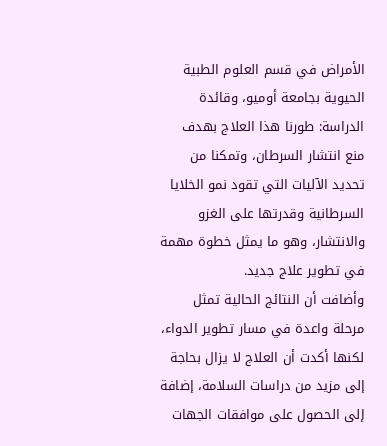الأمراض في قسم العلوم الطبية الحيوية بجامعة أوميو، وقائدة الدراسة: طورنا هذا العلاج بهدف منع انتشار السرطان، وتمكنا من تحديد الآليات التي تقود نمو الخلايا السرطانية وقدرتها على الغزو والانتشار، وهو ما يمثل خطوة مهمة في تطوير علاج جديد.
وأضافت أن النتائج الحالية تمثل مرحلة واعدة في مسار تطوير الدواء، لكنها أكدت أن العلاج لا يزال بحاجة إلى مزيد من دراسات السلامة، إضافة إلى الحصول على موافقات الجهات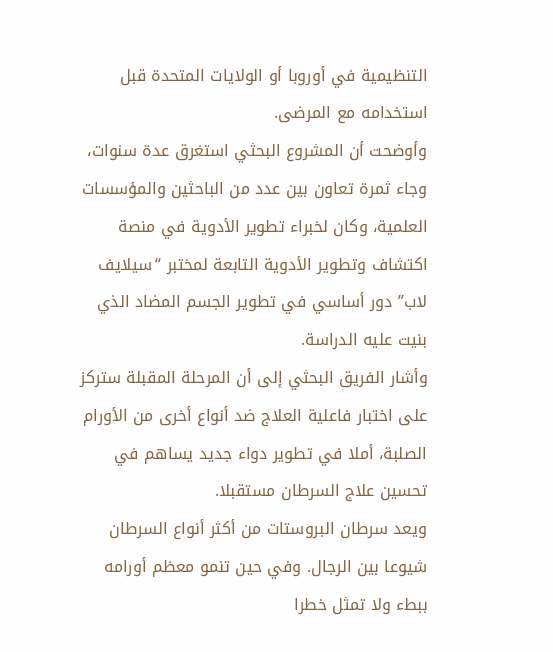التنظيمية في أوروبا أو الولايات المتحدة قبل استخدامه مع المرضى.
وأوضحت أن المشروع البحثي استغرق عدة سنوات، وجاء ثمرة تعاون بين عدد من الباحثين والمؤسسات العلمية، وكان لخبراء تطوير الأدوية في منصة اكتشاف وتطوير الأدوية التابعة لمختبر “سيلايف لاب” دور أساسي في تطوير الجسم المضاد الذي بنيت عليه الدراسة.
وأشار الفريق البحثي إلى أن المرحلة المقبلة ستركز على اختبار فاعلية العلاج ضد أنواع أخرى من الأورام الصلبة، أملا في تطوير دواء جديد يساهم في تحسين علاج السرطان مستقبلا.
ويعد سرطان البروستات من أكثر أنواع السرطان شيوعا بين الرجال. وفي حين تنمو معظم أورامه ببطء ولا تمثل خطرا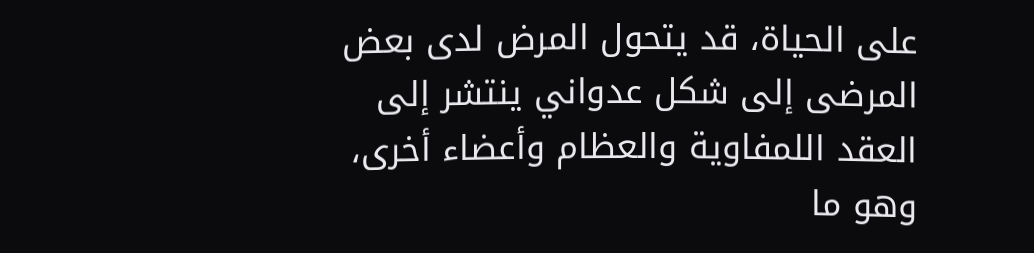على الحياة، قد يتحول المرض لدى بعض المرضى إلى شكل عدواني ينتشر إلى العقد اللمفاوية والعظام وأعضاء أخرى، وهو ما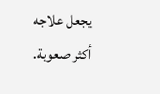يجعل علاجه أكثر صعوبة.